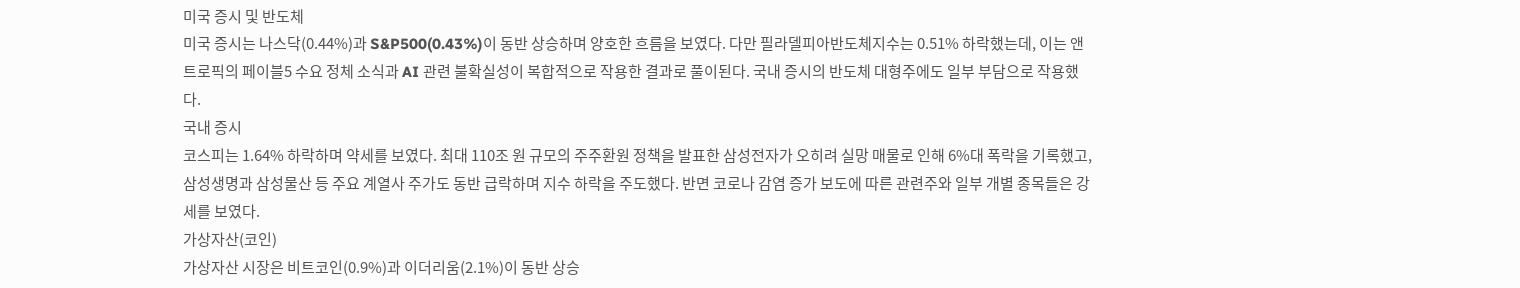미국 증시 및 반도체
미국 증시는 나스닥(0.44%)과 S&P500(0.43%)이 동반 상승하며 양호한 흐름을 보였다. 다만 필라델피아반도체지수는 0.51% 하락했는데, 이는 앤트로픽의 페이블5 수요 정체 소식과 AI 관련 불확실성이 복합적으로 작용한 결과로 풀이된다. 국내 증시의 반도체 대형주에도 일부 부담으로 작용했다.
국내 증시
코스피는 1.64% 하락하며 약세를 보였다. 최대 110조 원 규모의 주주환원 정책을 발표한 삼성전자가 오히려 실망 매물로 인해 6%대 폭락을 기록했고, 삼성생명과 삼성물산 등 주요 계열사 주가도 동반 급락하며 지수 하락을 주도했다. 반면 코로나 감염 증가 보도에 따른 관련주와 일부 개별 종목들은 강세를 보였다.
가상자산(코인)
가상자산 시장은 비트코인(0.9%)과 이더리움(2.1%)이 동반 상승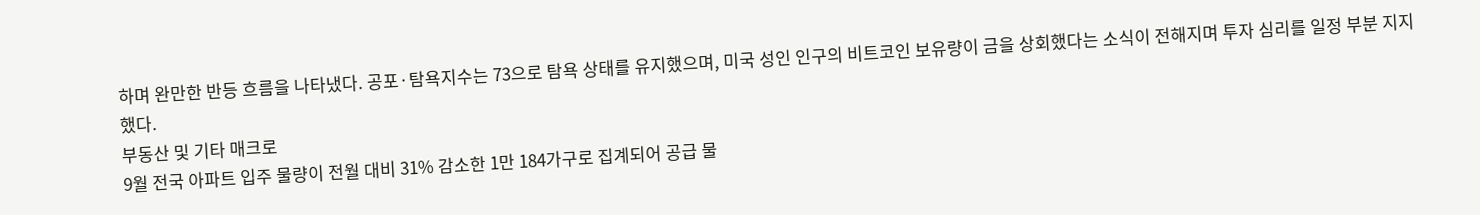하며 완만한 반등 흐름을 나타냈다. 공포·탐욕지수는 73으로 탐욕 상태를 유지했으며, 미국 성인 인구의 비트코인 보유량이 금을 상회했다는 소식이 전해지며 투자 심리를 일정 부분 지지했다.
부동산 및 기타 매크로
9월 전국 아파트 입주 물량이 전월 대비 31% 감소한 1만 184가구로 집계되어 공급 물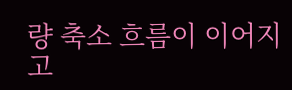량 축소 흐름이 이어지고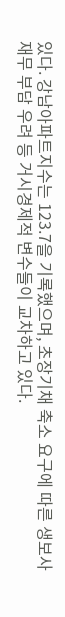있다. 강남아파트지수는 123.7을 기록했으며, 초장기채 축소 요구에 따른 생보사 재무 부담 우려 등 거시경제적 변수들이 교차하고 있다.